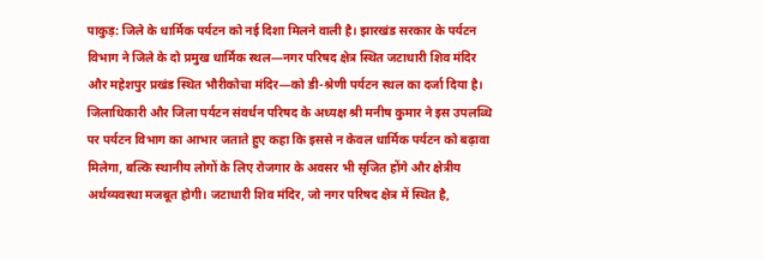पाकुड़: जिले के धार्मिक पर्यटन को नई दिशा मिलने वाली है। झारखंड सरकार के पर्यटन विभाग ने जिले के दो प्रमुख धार्मिक स्थल—नगर परिषद क्षेत्र स्थित जटाधारी शिव मंदिर और महेशपुर प्रखंड स्थित भौरीकोचा मंदिर—को डी-श्रेणी पर्यटन स्थल का दर्जा दिया है।
जिलाधिकारी और जिला पर्यटन संवर्धन परिषद के अध्यक्ष श्री मनीष कुमार ने इस उपलब्धि पर पर्यटन विभाग का आभार जताते हुए कहा कि इससे न केवल धार्मिक पर्यटन को बढ़ावा मिलेगा, बल्कि स्थानीय लोगों के लिए रोजगार के अवसर भी सृजित होंगे और क्षेत्रीय अर्थव्यवस्था मजबूत होगी। जटाधारी शिव मंदिर, जो नगर परिषद क्षेत्र में स्थित है,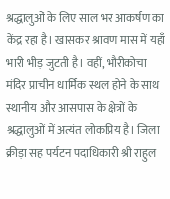श्रद्धालुओं के लिए साल भर आकर्षण का केंद्र रहा है। खासकर श्रावण मास में यहाँ भारी भीड़ जुटती है। वहीं, भौरीकोचा मंदिर प्राचीन धार्मिक स्थल होने के साथ स्थानीय और आसपास के क्षेत्रों के श्रद्धालुओं में अत्यंत लोकप्रिय है। जिला क्रीड़ा सह पर्यटन पदाधिकारी श्री राहुल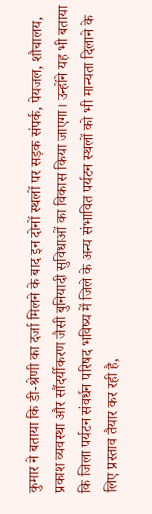कुमार ने बताया कि डी-श्रेणी का दर्जा मिलने के बाद इन दोनों स्थलों पर सड़क संपर्क, पेयजल, शौचालय, प्रकाश व्यवस्था और सौंदर्यीकरण जैसी बुनियादी सुविधाओं का विकास किया जाएगा। उन्होंने यह भी बताया कि जिला पर्यटन संवर्धन परिषद भविष्य में जिले के अन्य संभावित पर्यटन स्थलों को भी मान्यता दिलाने के लिए प्रस्ताव तैयार कर रही है,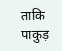ताकि पाकुड़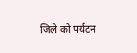जिले को पर्यटन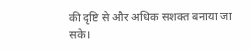की दृष्टि से और अधिक सशक्त बनाया जा सके।